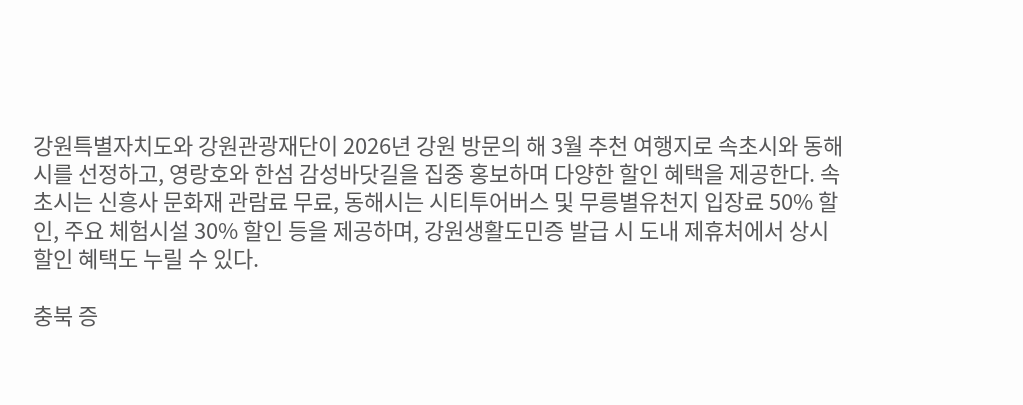강원특별자치도와 강원관광재단이 2026년 강원 방문의 해 3월 추천 여행지로 속초시와 동해시를 선정하고, 영랑호와 한섬 감성바닷길을 집중 홍보하며 다양한 할인 혜택을 제공한다. 속초시는 신흥사 문화재 관람료 무료, 동해시는 시티투어버스 및 무릉별유천지 입장료 50% 할인, 주요 체험시설 30% 할인 등을 제공하며, 강원생활도민증 발급 시 도내 제휴처에서 상시 할인 혜택도 누릴 수 있다.

충북 증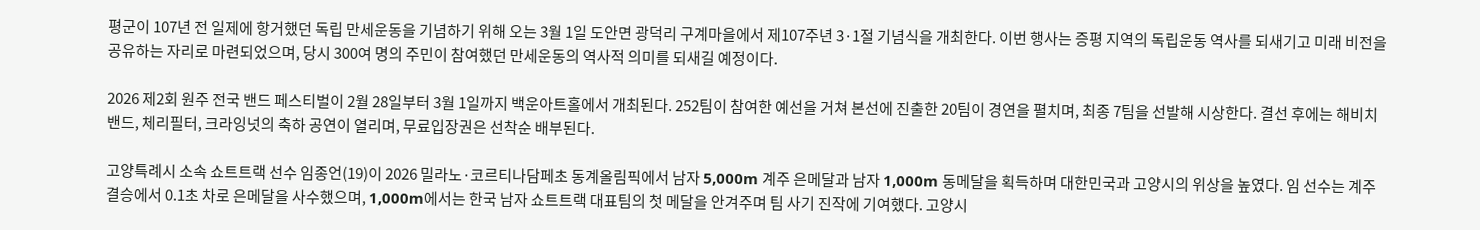평군이 107년 전 일제에 항거했던 독립 만세운동을 기념하기 위해 오는 3월 1일 도안면 광덕리 구계마을에서 제107주년 3·1절 기념식을 개최한다. 이번 행사는 증평 지역의 독립운동 역사를 되새기고 미래 비전을 공유하는 자리로 마련되었으며, 당시 300여 명의 주민이 참여했던 만세운동의 역사적 의미를 되새길 예정이다.

2026 제2회 원주 전국 밴드 페스티벌이 2월 28일부터 3월 1일까지 백운아트홀에서 개최된다. 252팀이 참여한 예선을 거쳐 본선에 진출한 20팀이 경연을 펼치며, 최종 7팀을 선발해 시상한다. 결선 후에는 해비치 밴드, 체리필터, 크라잉넛의 축하 공연이 열리며, 무료입장권은 선착순 배부된다.

고양특례시 소속 쇼트트랙 선수 임종언(19)이 2026 밀라노·코르티나담페초 동계올림픽에서 남자 5,000m 계주 은메달과 남자 1,000m 동메달을 획득하며 대한민국과 고양시의 위상을 높였다. 임 선수는 계주 결승에서 0.1초 차로 은메달을 사수했으며, 1,000m에서는 한국 남자 쇼트트랙 대표팀의 첫 메달을 안겨주며 팀 사기 진작에 기여했다. 고양시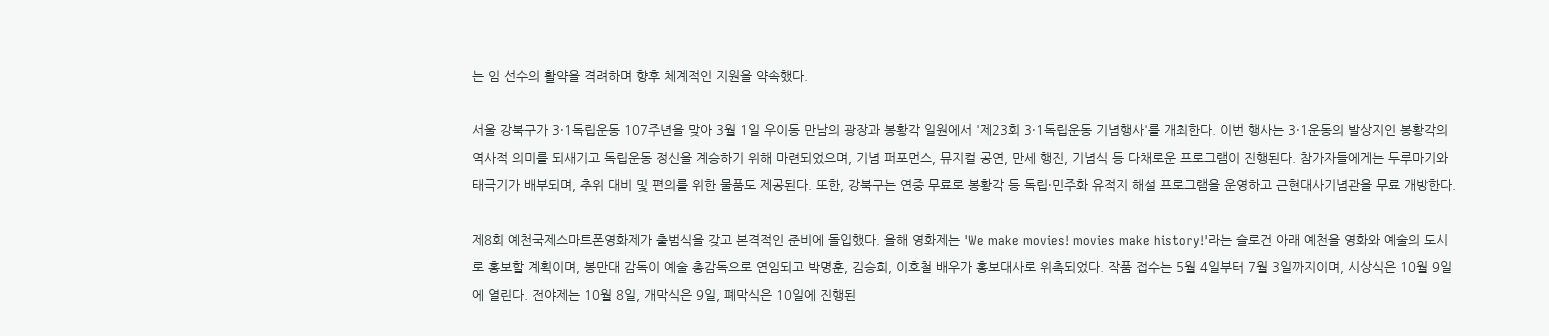는 임 선수의 활약을 격려하며 향후 체계적인 지원을 약속했다.

서울 강북구가 3·1독립운동 107주년을 맞아 3월 1일 우이동 만남의 광장과 봉황각 일원에서 '제23회 3·1독립운동 기념행사'를 개최한다. 이번 행사는 3·1운동의 발상지인 봉황각의 역사적 의미를 되새기고 독립운동 정신을 계승하기 위해 마련되었으며, 기념 퍼포먼스, 뮤지컬 공연, 만세 행진, 기념식 등 다채로운 프로그램이 진행된다. 참가자들에게는 두루마기와 태극기가 배부되며, 추위 대비 및 편의를 위한 물품도 제공된다. 또한, 강북구는 연중 무료로 봉황각 등 독립·민주화 유적지 해설 프로그램을 운영하고 근현대사기념관을 무료 개방한다.

제8회 예천국제스마트폰영화제가 출범식을 갖고 본격적인 준비에 돌입했다. 올해 영화제는 'We make movies! movies make history!'라는 슬로건 아래 예천을 영화와 예술의 도시로 홍보할 계획이며, 봉만대 감독이 예술 총감독으로 연임되고 박명훈, 김승희, 이호철 배우가 홍보대사로 위촉되었다. 작품 접수는 5월 4일부터 7월 3일까지이며, 시상식은 10월 9일에 열린다. 전야제는 10월 8일, 개막식은 9일, 폐막식은 10일에 진행된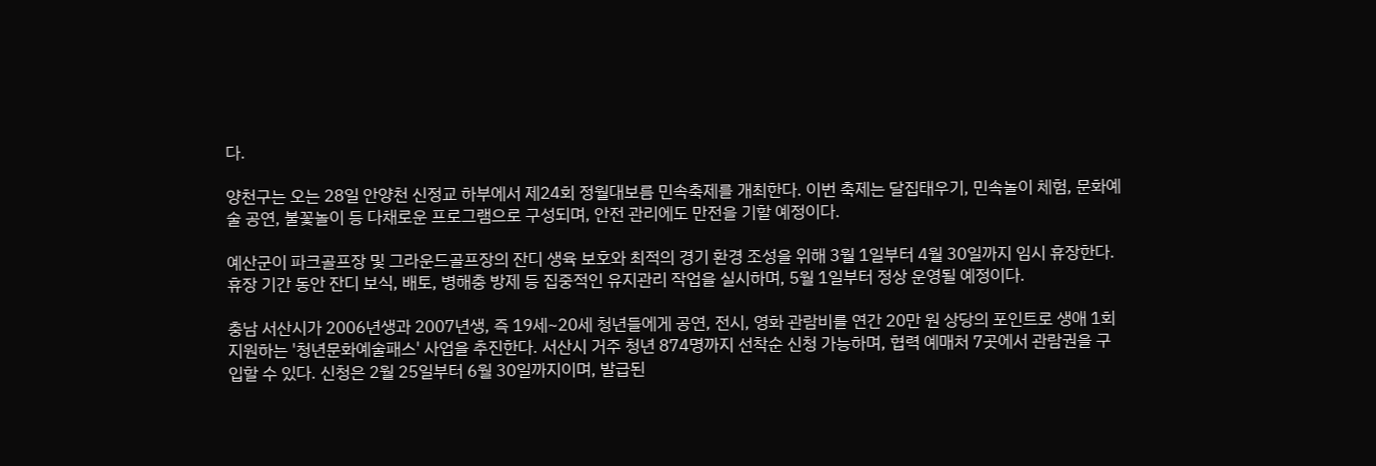다.

양천구는 오는 28일 안양천 신정교 하부에서 제24회 정월대보름 민속축제를 개최한다. 이번 축제는 달집태우기, 민속놀이 체험, 문화예술 공연, 불꽃놀이 등 다채로운 프로그램으로 구성되며, 안전 관리에도 만전을 기할 예정이다.

예산군이 파크골프장 및 그라운드골프장의 잔디 생육 보호와 최적의 경기 환경 조성을 위해 3월 1일부터 4월 30일까지 임시 휴장한다. 휴장 기간 동안 잔디 보식, 배토, 병해충 방제 등 집중적인 유지관리 작업을 실시하며, 5월 1일부터 정상 운영될 예정이다.

충남 서산시가 2006년생과 2007년생, 즉 19세~20세 청년들에게 공연, 전시, 영화 관람비를 연간 20만 원 상당의 포인트로 생애 1회 지원하는 '청년문화예술패스' 사업을 추진한다. 서산시 거주 청년 874명까지 선착순 신청 가능하며, 협력 예매처 7곳에서 관람권을 구입할 수 있다. 신청은 2월 25일부터 6월 30일까지이며, 발급된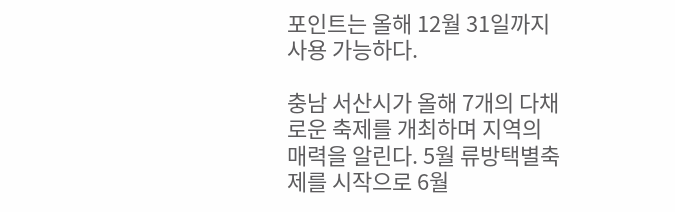포인트는 올해 12월 31일까지 사용 가능하다.

충남 서산시가 올해 7개의 다채로운 축제를 개최하며 지역의 매력을 알린다. 5월 류방택별축제를 시작으로 6월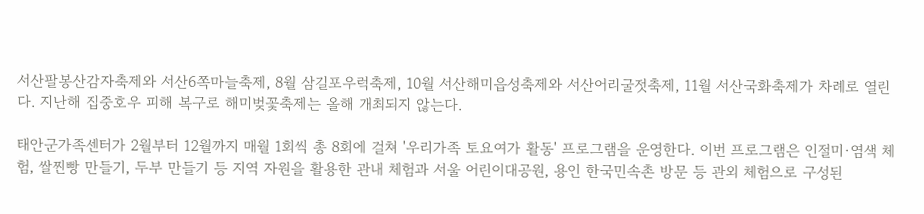서산팔봉산감자축제와 서산6쪽마늘축제, 8월 삼길포우럭축제, 10월 서산해미읍성축제와 서산어리굴젓축제, 11월 서산국화축제가 차례로 열린다. 지난해 집중호우 피해 복구로 해미벚꽃축제는 올해 개최되지 않는다.

태안군가족센터가 2월부터 12월까지 매월 1회씩 총 8회에 걸쳐 '우리가족 토요여가 활동' 프로그램을 운영한다. 이번 프로그램은 인절미·염색 체험, 쌀찐빵 만들기, 두부 만들기 등 지역 자원을 활용한 관내 체험과 서울 어린이대공원, 용인 한국민속촌 방문 등 관외 체험으로 구성된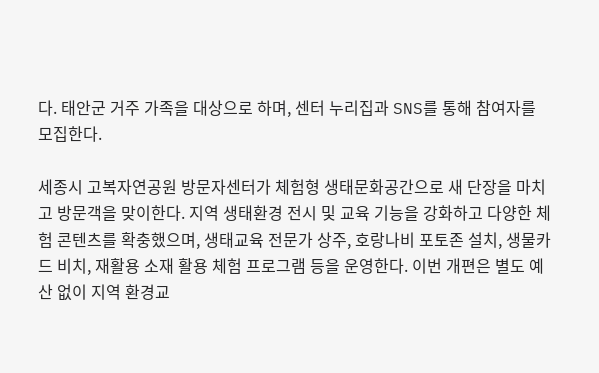다. 태안군 거주 가족을 대상으로 하며, 센터 누리집과 SNS를 통해 참여자를 모집한다.

세종시 고복자연공원 방문자센터가 체험형 생태문화공간으로 새 단장을 마치고 방문객을 맞이한다. 지역 생태환경 전시 및 교육 기능을 강화하고 다양한 체험 콘텐츠를 확충했으며, 생태교육 전문가 상주, 호랑나비 포토존 설치, 생물카드 비치, 재활용 소재 활용 체험 프로그램 등을 운영한다. 이번 개편은 별도 예산 없이 지역 환경교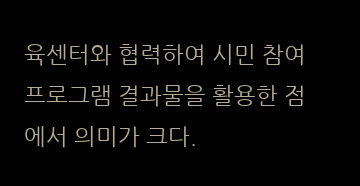육센터와 협력하여 시민 참여 프로그램 결과물을 활용한 점에서 의미가 크다.